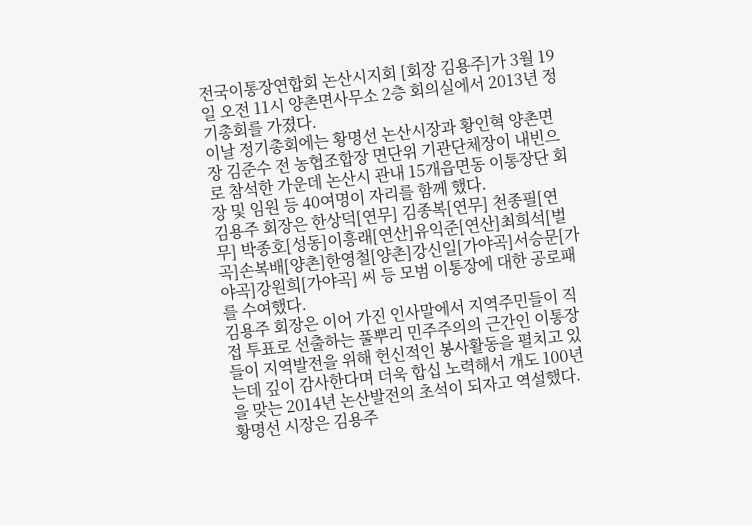전국이통장연합회 논산시지회 [회장 김용주]가 3월 19일 오전 11시 양촌면사무소 2층 회의실에서 2013년 정기총회를 가졌다.
이날 정기총회에는 황명선 논산시장과 황인혁 양촌면장 김준수 전 농협조합장 면단위 기관단체장이 내빈으로 참석한 가운데 논산시 관내 15개읍면동 이통장단 회장 및 임원 등 40여명이 자리를 함께 했다.
김용주 회장은 한상덕[연무] 김종복[연무] 천종필[연무] 박종호[성동]이흥래[연산]유익준[연산]최희석[벌곡]손복배[양촌]한영철[양촌]강신일[가야곡]서승문[가야곡]강원희[가야곡] 씨 등 모범 이통장에 대한 공로패를 수여했다.
김용주 회장은 이어 가진 인사말에서 지역주민들이 직접 투표로 선출하는 풀뿌리 민주주의의 근간인 이통장들이 지역발전을 위해 헌신적인 봉사활동을 펼치고 있는데 깊이 감사한다며 더욱 합십 노력해서 개도 100년을 맞는 2014년 논산발전의 초석이 되자고 역설했다.
황명선 시장은 김용주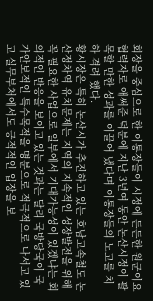회장을 중심으로 한 이통장들이 시정에 든든한 원군이요 협력자로 애써준 덕분에 지난 3년여 동안 논산시정이 괄목할 만한 성과를 이끌어 냈다며 이통장들의 노고를 치하 격려 했다.
황시장은 특히 논산시가 추진하고 있는 호남고속철도 논산정차역 유치문제는 지역의 지속적인 성장발전을 위해 꼭 필요한 사업으로 일부에서 기대가능성이 있겠냐는 회의적인 반응을 보이고 있는 것과는 달리 국방당국이 국가안보적인 특수목적을 명분으로 적극적으로 나서고 있고 실무부처에서도 긍적적인 입장을 보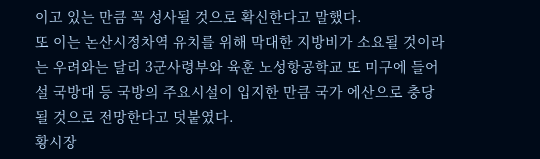이고 있는 만큼 꼭 성사될 것으로 확신한다고 말했다.
또 이는 논산시정차역 유치를 위해 막대한 지방비가 소요될 것이라는 우려와는 달리 3군사령부와 육훈 노성항공학교 또 미구에 들어설 국방대 등 국방의 주요시설이 입지한 만큼 국가 에산으로 충당 될 것으로 전망한다고 덧붙였다.
황시장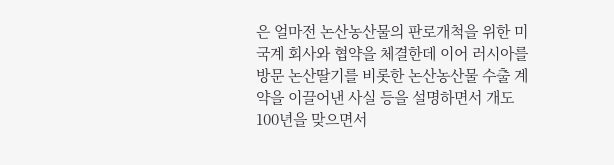은 얼마전 논산농산물의 판로개척을 위한 미국계 회사와 협약을 체결한데 이어 러시아를 방문 논산딸기를 비롯한 논산농산물 수출 계약을 이끌어낸 사실 등을 설명하면서 개도 100년을 맞으면서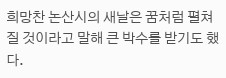희망찬 논산시의 새날은 꿈처럼 펼쳐질 것이라고 말해 큰 박수를 받기도 했다.